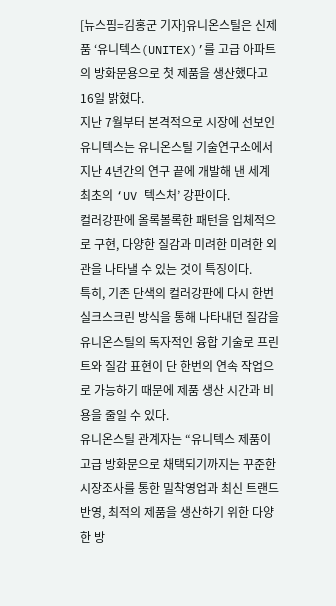[뉴스핌=김홍군 기자]유니온스틸은 신제품 ‘유니텍스(UNITEX)’를 고급 아파트의 방화문용으로 첫 제품을 생산했다고 16일 밝혔다.
지난 7월부터 본격적으로 시장에 선보인 유니텍스는 유니온스틸 기술연구소에서 지난 4년간의 연구 끝에 개발해 낸 세계 최초의 ‘UV 텍스처’ 강판이다.
컬러강판에 올록볼록한 패턴을 입체적으로 구현, 다양한 질감과 미려한 미려한 외관을 나타낼 수 있는 것이 특징이다.
특히, 기존 단색의 컬러강판에 다시 한번 실크스크린 방식을 통해 나타내던 질감을 유니온스틸의 독자적인 융합 기술로 프린트와 질감 표현이 단 한번의 연속 작업으로 가능하기 때문에 제품 생산 시간과 비용을 줄일 수 있다.
유니온스틸 관계자는 “유니텍스 제품이 고급 방화문으로 채택되기까지는 꾸준한 시장조사를 통한 밀착영업과 최신 트랜드 반영, 최적의 제품을 생산하기 위한 다양한 방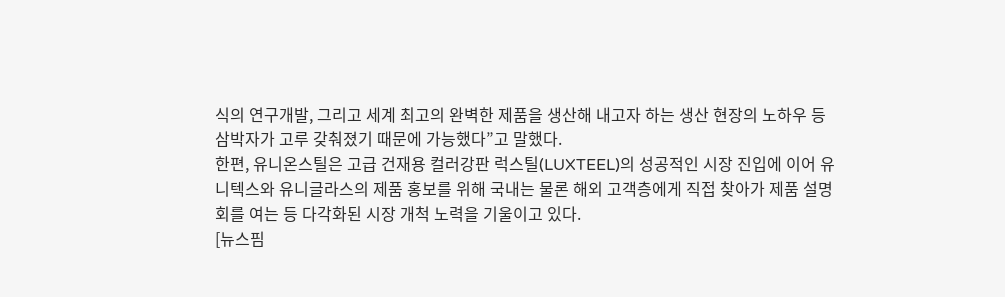식의 연구개발, 그리고 세계 최고의 완벽한 제품을 생산해 내고자 하는 생산 현장의 노하우 등 삼박자가 고루 갖춰졌기 때문에 가능했다”고 말했다.
한편, 유니온스틸은 고급 건재용 컬러강판 럭스틸(LUXTEEL)의 성공적인 시장 진입에 이어 유니텍스와 유니글라스의 제품 홍보를 위해 국내는 물론 해외 고객층에게 직접 찾아가 제품 설명회를 여는 등 다각화된 시장 개척 노력을 기울이고 있다.
[뉴스핌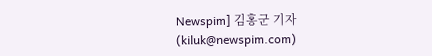Newspim] 김홍군 기자 (kiluk@newspim.com)